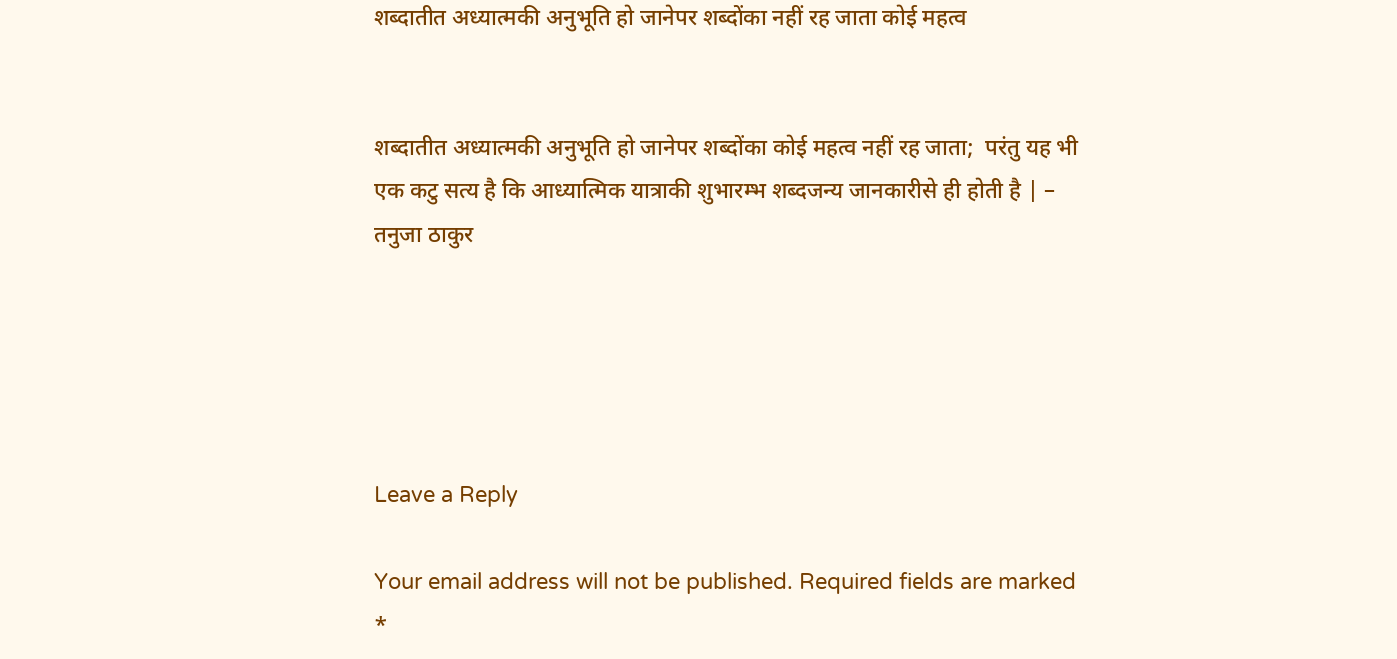शब्दातीत अध्यात्मकी अनुभूति हो जानेपर शब्दोंका नहीं रह जाता कोई महत्व


शब्दातीत अध्यात्मकी अनुभूति हो जानेपर शब्दोंका कोई महत्व नहीं रह जाता;  परंतु यह भी एक कटु सत्य है कि आध्यात्मिक यात्राकी शुभारम्भ शब्दजन्य जानकारीसे ही होती है | – तनुजा ठाकुर





Leave a Reply

Your email address will not be published. Required fields are marked *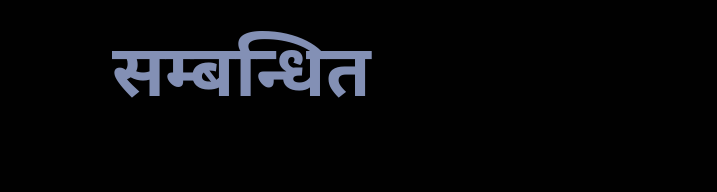सम्बन्धित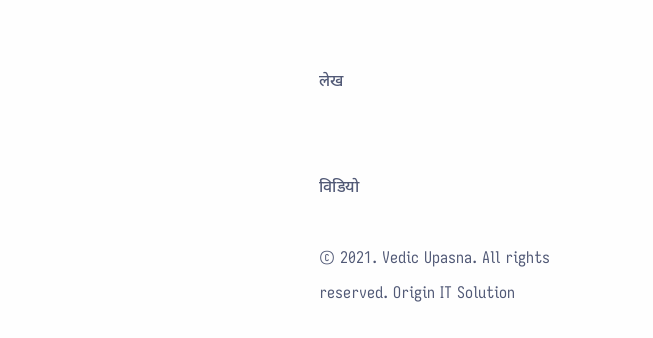लेख


विडियो

© 2021. Vedic Upasna. All rights reserved. Origin IT Solution